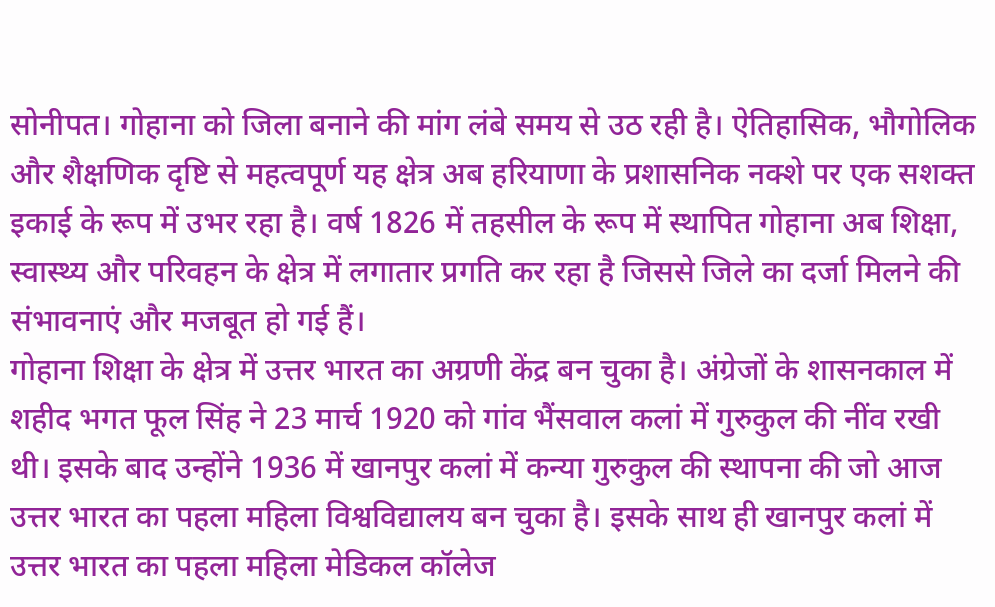सोनीपत। गोहाना को जिला बनाने की मांग लंबे समय से उठ रही है। ऐतिहासिक, भौगोलिक और शैक्षणिक दृष्टि से महत्वपूर्ण यह क्षेत्र अब हरियाणा के प्रशासनिक नक्शे पर एक सशक्त इकाई के रूप में उभर रहा है। वर्ष 1826 में तहसील के रूप में स्थापित गोहाना अब शिक्षा, स्वास्थ्य और परिवहन के क्षेत्र में लगातार प्रगति कर रहा है जिससे जिले का दर्जा मिलने की संभावनाएं और मजबूत हो गई हैं।
गोहाना शिक्षा के क्षेत्र में उत्तर भारत का अग्रणी केंद्र बन चुका है। अंग्रेजों के शासनकाल में शहीद भगत फूल सिंह ने 23 मार्च 1920 को गांव भैंसवाल कलां में गुरुकुल की नींव रखी थी। इसके बाद उन्होंने 1936 में खानपुर कलां में कन्या गुरुकुल की स्थापना की जो आज उत्तर भारत का पहला महिला विश्वविद्यालय बन चुका है। इसके साथ ही खानपुर कलां में उत्तर भारत का पहला महिला मेडिकल कॉलेज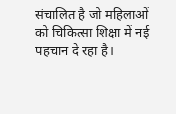संचालित है जो महिलाओं को चिकित्सा शिक्षा में नई पहचान दे रहा है।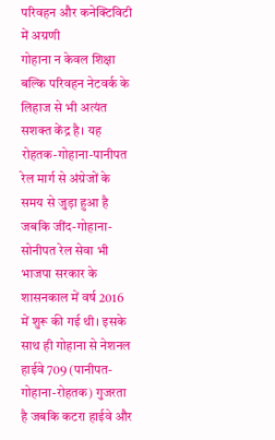परिवहन और कनेक्टिविटी में अग्रणी
गोहाना न केवल शिक्षा बल्कि परिवहन नेटवर्क के लिहाज से भी अत्यंत सशक्त केंद्र है। यह रोहतक-गोहाना-पानीपत रेल मार्ग से अंग्रेजों के समय से जुड़ा हुआ है जबकि जींद-गोहाना-सोनीपत रेल सेवा भी भाजपा सरकार के शासनकाल में वर्ष 2016 में शुरू की गई थी। इसके साथ ही गोहाना से नेशनल हाईवे 709 (पानीपत-गोहाना-रोहतक) गुजरता है जबकि कटरा हाईवे और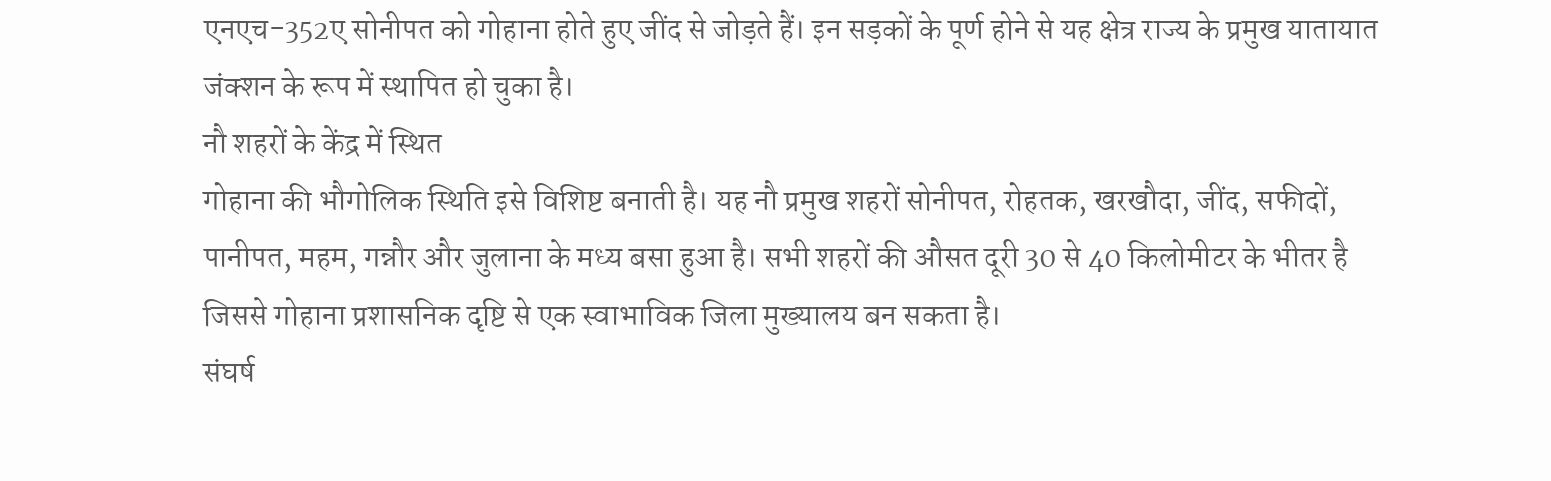एनएच-352ए सोनीपत को गोहाना होते हुए जींद से जोड़ते हैं। इन सड़कों के पूर्ण होने से यह क्षेत्र राज्य के प्रमुख यातायात जंक्शन के रूप में स्थापित हो चुका है।
नौ शहरों के केंद्र में स्थित
गोहाना की भौगोलिक स्थिति इसे विशिष्ट बनाती है। यह नौ प्रमुख शहरों सोनीपत, रोहतक, खरखौदा, जींद, सफीदों, पानीपत, महम, गन्नौर और जुलाना के मध्य बसा हुआ है। सभी शहरों की औसत दूरी 30 से 40 किलोमीटर के भीतर है जिससे गोहाना प्रशासनिक दृष्टि से एक स्वाभाविक जिला मुख्यालय बन सकता है।
संघर्ष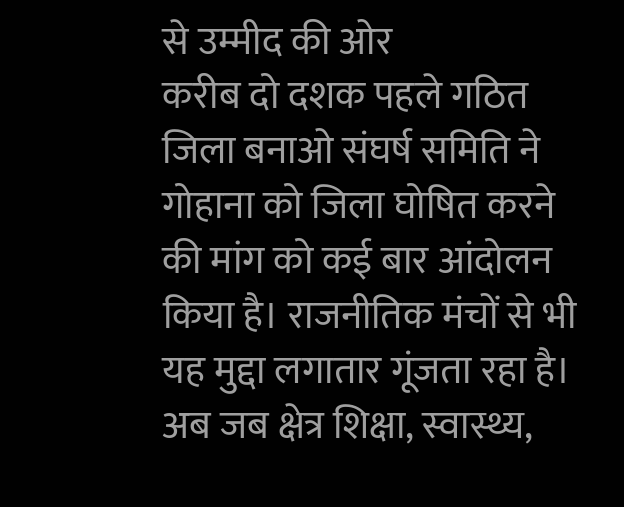से उम्मीद की ओर
करीब दो दशक पहले गठित जिला बनाओ संघर्ष समिति ने गोहाना को जिला घोषित करने की मांग को कई बार आंदोलन किया है। राजनीतिक मंचों से भी यह मुद्दा लगातार गूंजता रहा है। अब जब क्षेत्र शिक्षा, स्वास्थ्य,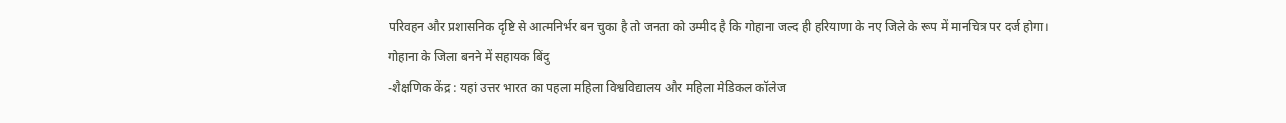परिवहन और प्रशासनिक दृष्टि से आत्मनिर्भर बन चुका है तो जनता को उम्मीद है कि गोहाना जल्द ही हरियाणा के नए जिले के रूप में मानचित्र पर दर्ज होगा।
गोहाना के जिला बनने में सहायक बिंदु
-शैक्षणिक केंद्र : यहां उत्तर भारत का पहला महिला विश्वविद्यालय और महिला मेडिकल कॉलेज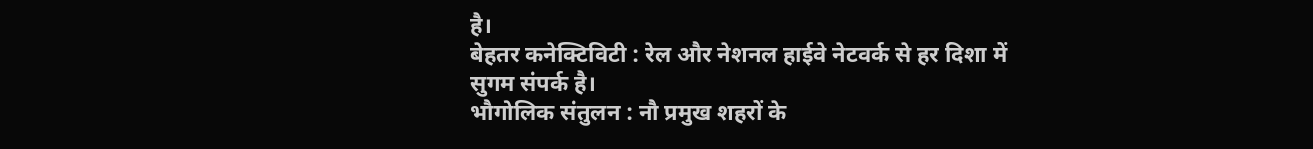है।
बेहतर कनेक्टिविटी : रेल और नेशनल हाईवे नेटवर्क से हर दिशा में सुगम संपर्क है।
भौगोलिक संतुलन : नौ प्रमुख शहरों के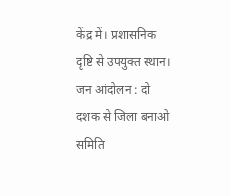केंद्र में। प्रशासनिक दृष्टि से उपयुक्त स्थान।
जन आंदोलन : दो दशक से जिला बनाओ समिति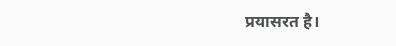प्रयासरत है।